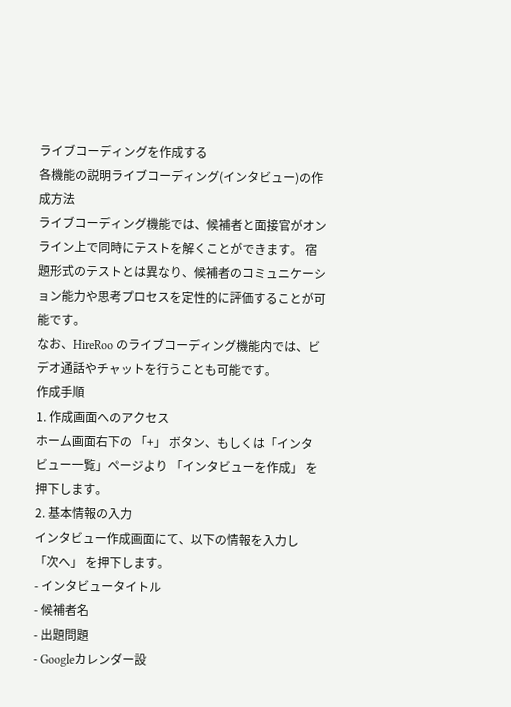ライブコーディングを作成する
各機能の説明ライブコーディング(インタビュー)の作成方法
ライブコーディング機能では、候補者と面接官がオンライン上で同時にテストを解くことができます。 宿題形式のテストとは異なり、候補者のコミュニケーション能力や思考プロセスを定性的に評価することが可能です。
なお、HireRoo のライブコーディング機能内では、ビデオ通話やチャットを行うことも可能です。
作成手順
1. 作成画面へのアクセス
ホーム画面右下の 「+」 ボタン、もしくは「インタビュー一覧」ページより 「インタビューを作成」 を押下します。
2. 基本情報の入力
インタビュー作成画面にて、以下の情報を入力し 「次へ」 を押下します。
- インタビュータイトル
- 候補者名
- 出題問題
- Googleカレンダー設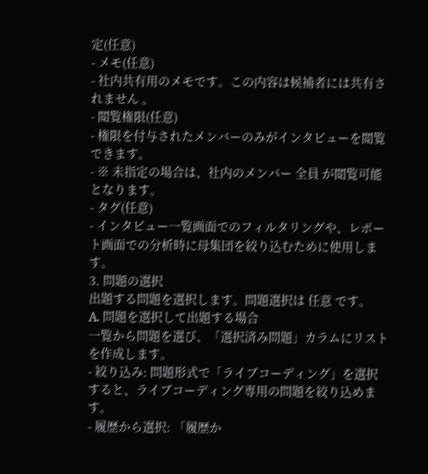定(任意)
- メモ(任意)
- 社内共有用のメモです。この内容は候補者には共有されません 。
- 閲覧権限(任意)
- 権限を付与されたメンバーのみがインタビューを閲覧できます。
- ※ 未指定の場合は、社内のメンバー 全員 が閲覧可能となります。
- タグ(任意)
- インタビュー一覧画面でのフィルタリングや、レポート画面での分析時に母集団を絞り込むために使用します。
3. 問題の選択
出題する問題を選択します。問題選択は 任意 です。
A. 問題を選択して出題する場合
一覧から問題を選び、「選択済み問題」カラムにリストを作成します。
- 絞り込み: 問題形式で「ライブコーディング」を選択すると、ライブコーディング専用の問題を絞り込めます。
- 履歴から選択: 「履歴か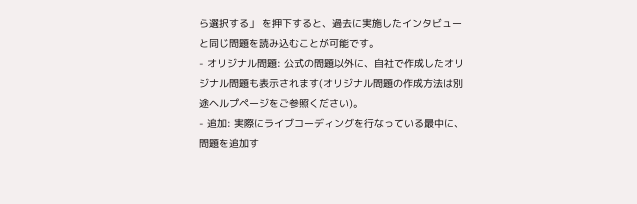ら選択する」 を押下すると、過去に実施したインタビューと同じ問題を読み込むことが可能です。
- オリジナル問題: 公式の問題以外に、自社で作成したオリジナル問題も表示されます(オリジナル問題の作成方法は別途ヘルプページをご参照ください)。
- 追加: 実際にライブコーディングを行なっている最中に、問題を追加す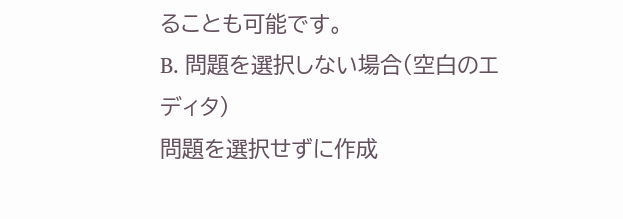ることも可能です。
B. 問題を選択しない場合(空白のエディタ)
問題を選択せずに作成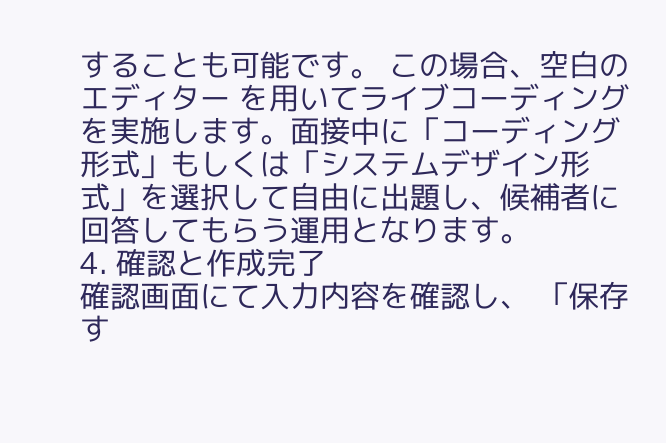することも可能です。 この場合、空白のエディター を用いてライブコーディングを実施します。面接中に「コーディング形式」もしくは「システムデザイン形式」を選択して自由に出題し、候補者に回答してもらう運用となります。
4. 確認と作成完了
確認画面にて入力内容を確認し、 「保存す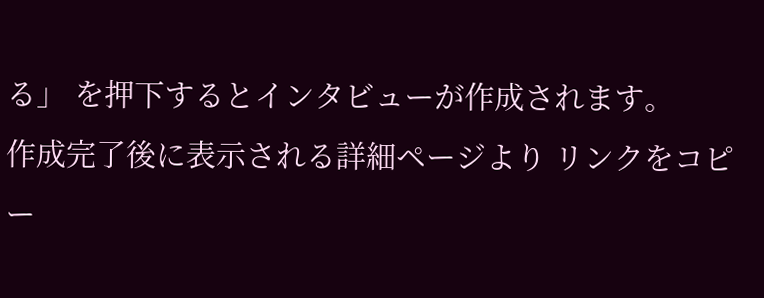る」 を押下するとインタビューが作成されます。
作成完了後に表示される詳細ページより リンクをコピー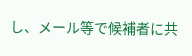し、メール等で候補者に共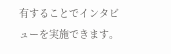有することでインタビューを実施できます。